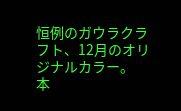恒例のガウラクラフト、12月のオリジナルカラー。
本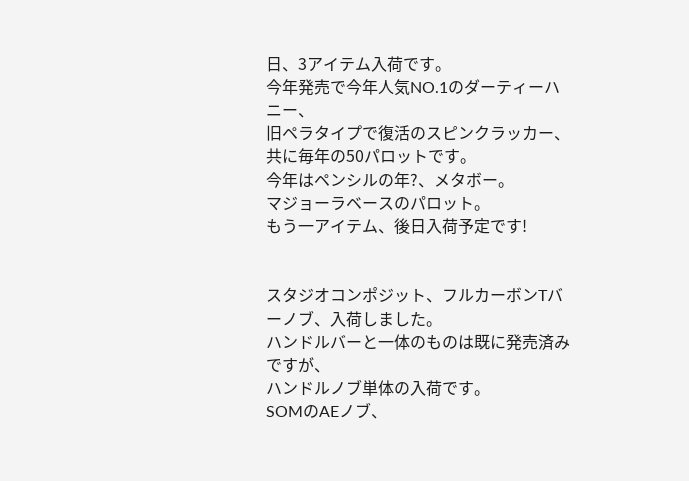日、3アイテム入荷です。
今年発売で今年人気NO.1のダーティーハニー、
旧ペラタイプで復活のスピンクラッカー、
共に毎年の50パロットです。
今年はペンシルの年?、メタボー。
マジョーラベースのパロット。
もう一アイテム、後日入荷予定です!


スタジオコンポジット、フルカーボンTバーノブ、入荷しました。
ハンドルバーと一体のものは既に発売済みですが、
ハンドルノブ単体の入荷です。
SOMのAEノブ、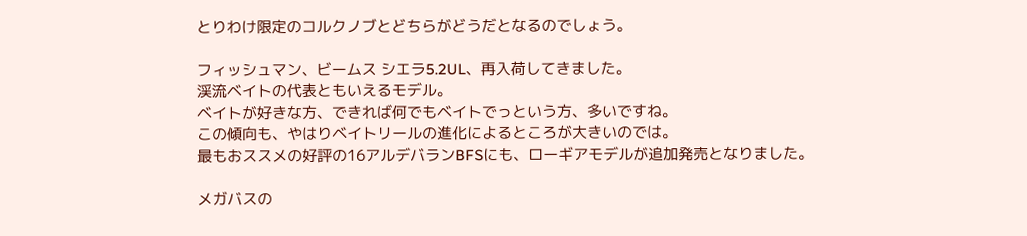とりわけ限定のコルクノブとどちらがどうだとなるのでしょう。

フィッシュマン、ビームス シエラ5.2UL、再入荷してきました。
渓流ベイトの代表ともいえるモデル。
ベイトが好きな方、できれば何でもベイトでっという方、多いですね。
この傾向も、やはりベイトリールの進化によるところが大きいのでは。
最もおススメの好評の16アルデバランBFSにも、ローギアモデルが追加発売となりました。

メガバスの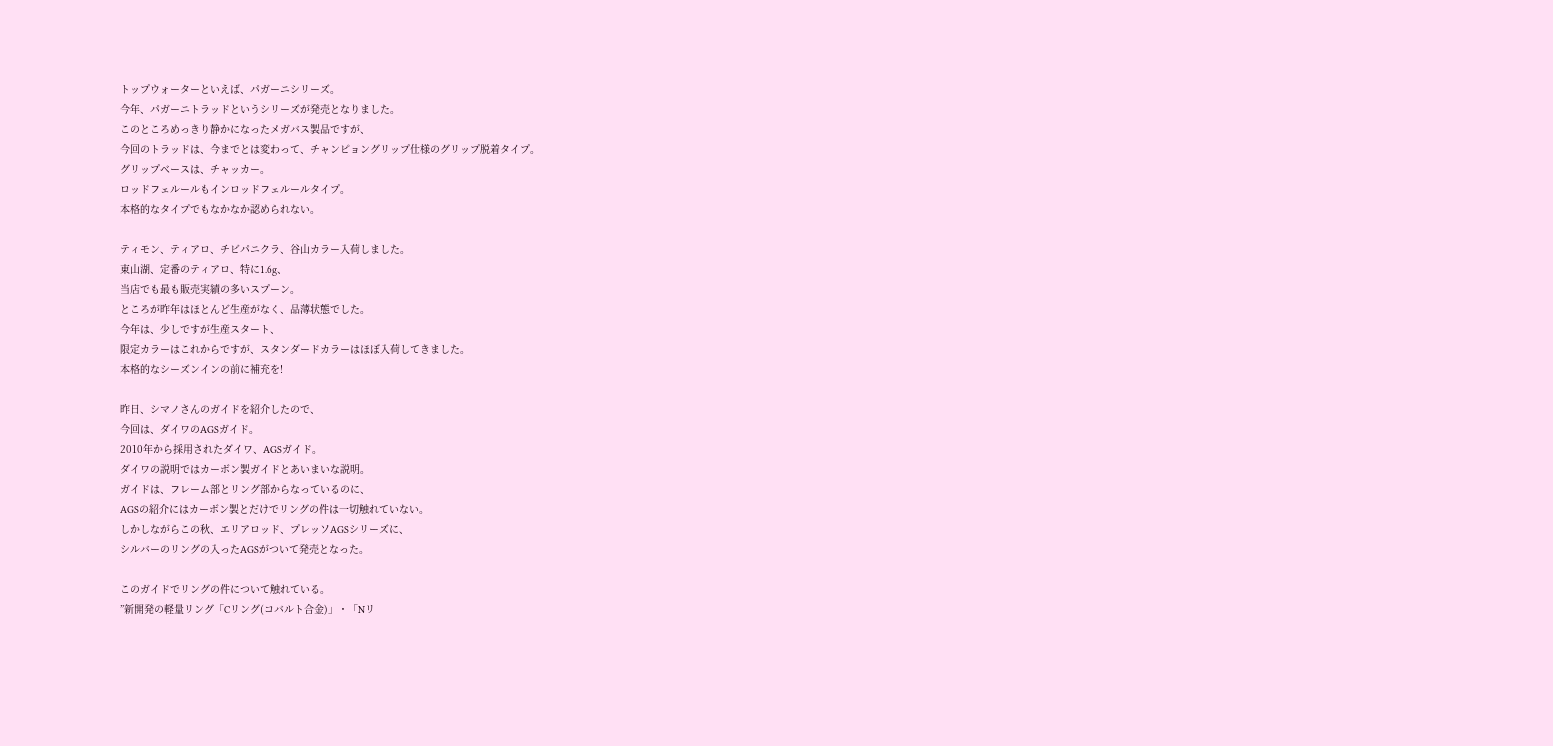トップウォーターといえば、パガーニシリーズ。
今年、パガーニトラッドというシリーズが発売となりました。
このところめっきり静かになったメガバス製品ですが、
今回のトラッドは、今までとは変わって、チャンピョングリップ仕様のグリップ脱着タイプ。
グリップベースは、チャッカー。
ロッドフェルールもインロッドフェルールタイプ。
本格的なタイプでもなかなか認められない。

ティモン、ティアロ、チビパニクラ、谷山カラー入荷しました。
東山湖、定番のティアロ、特に1.6g、
当店でも最も販売実績の多いスプーン。
ところが昨年はほとんど生産がなく、品薄状態でした。
今年は、少しですが生産スタート、
限定カラーはこれからですが、スタンダードカラーはほぼ入荷してきました。
本格的なシーズンインの前に補充を!

昨日、シマノさんのガイドを紹介したので、
今回は、ダイワのAGSガイド。
2010年から採用されたダイワ、AGSガイド。
ダイワの説明ではカーボン製ガイドとあいまいな説明。
ガイドは、フレーム部とリング部からなっているのに、
AGSの紹介にはカーボン製とだけでリングの件は一切触れていない。
しかしながらこの秋、エリアロッド、プレッソAGSシリーズに、
シルバーのリングの入ったAGSがついて発売となった。

このガイドでリングの件について触れている。
”新開発の軽量リング「Cリング(コバルト合金)」・「Nリ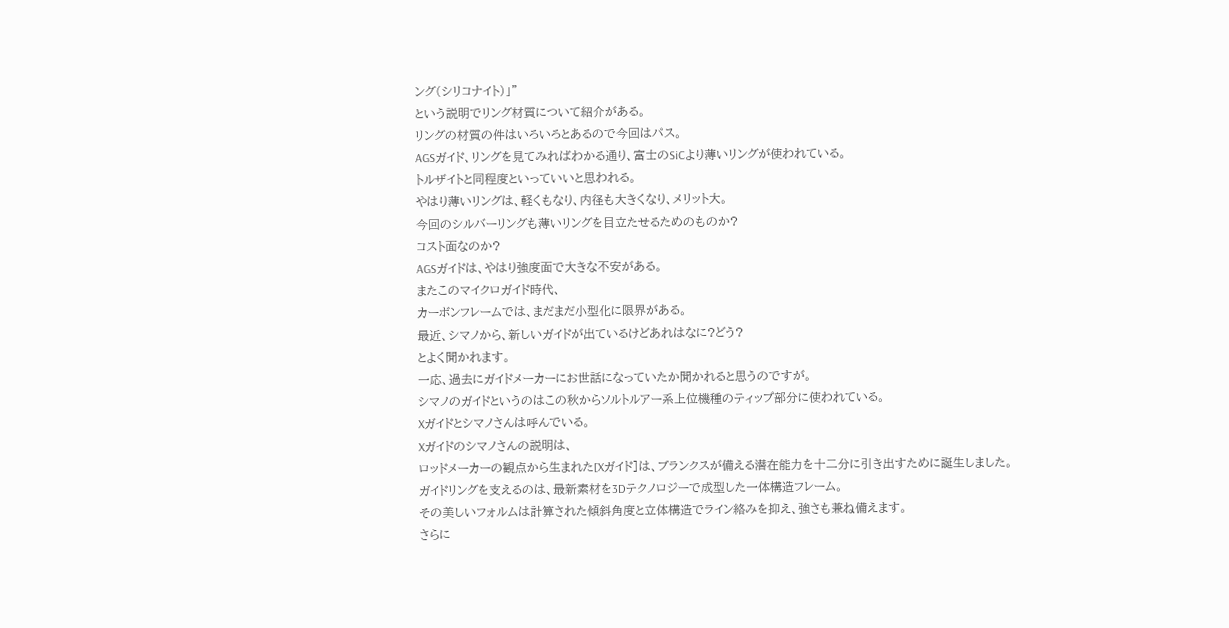ング(シリコナイト)」”
という説明でリング材質について紹介がある。
リングの材質の件はいろいろとあるので今回はパス。
AGSガイド、リングを見てみればわかる通り、富士のSiCより薄いリングが使われている。
トルザイトと同程度といっていいと思われる。
やはり薄いリングは、軽くもなり、内径も大きくなり、メリット大。
今回のシルバーリングも薄いリングを目立たせるためのものか?
コスト面なのか?
AGSガイドは、やはり強度面で大きな不安がある。
またこのマイクロガイド時代、
カーボンフレームでは、まだまだ小型化に限界がある。
最近、シマノから、新しいガイドが出ているけどあれはなに?どう?
とよく聞かれます。
一応、過去にガイドメーカーにお世話になっていたか聞かれると思うのですが。
シマノのガイドというのはこの秋からソルトルアー系上位機種のティップ部分に使われている。
Xガイドとシマノさんは呼んでいる。
Xガイドのシマノさんの説明は、
ロッドメーカーの観点から生まれた[Xガイド]は、ブランクスが備える潜在能力を十二分に引き出すために誕生しました。
ガイドリングを支えるのは、最新素材を3Dテクノロジーで成型した一体構造フレーム。
その美しいフォルムは計算された傾斜角度と立体構造でライン絡みを抑え、強さも兼ね備えます。
さらに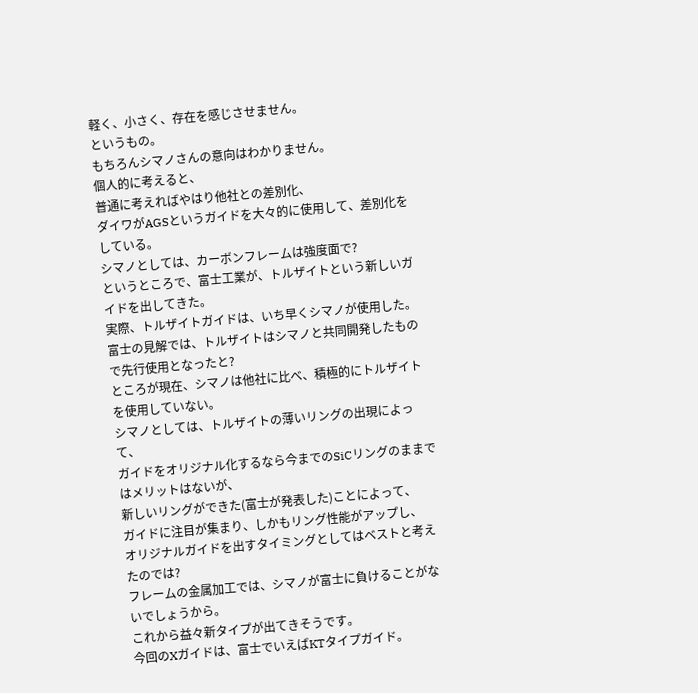軽く、小さく、存在を感じさせません。
というもの。
もちろんシマノさんの意向はわかりません。
個人的に考えると、
普通に考えればやはり他社との差別化、
ダイワがAGSというガイドを大々的に使用して、差別化をしている。
シマノとしては、カーボンフレームは強度面で?
というところで、富士工業が、トルザイトという新しいガイドを出してきた。
実際、トルザイトガイドは、いち早くシマノが使用した。
富士の見解では、トルザイトはシマノと共同開発したもので先行使用となったと?
ところが現在、シマノは他社に比べ、積極的にトルザイトを使用していない。
シマノとしては、トルザイトの薄いリングの出現によって、
ガイドをオリジナル化するなら今までのSiCリングのままではメリットはないが、
新しいリングができた(富士が発表した)ことによって、
ガイドに注目が集まり、しかもリング性能がアップし、
オリジナルガイドを出すタイミングとしてはベストと考えたのでは?
フレームの金属加工では、シマノが富士に負けることがないでしょうから。
これから益々新タイプが出てきそうです。
今回のXガイドは、富士でいえばKTタイプガイド。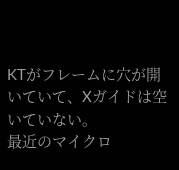KTがフレームに穴が開いていて、Xガイドは空いていない。
最近のマイクロ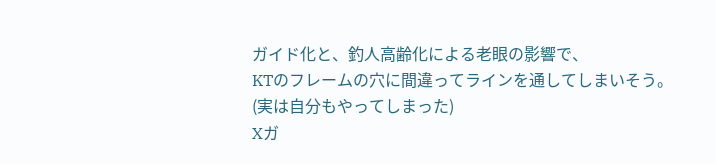ガイド化と、釣人高齢化による老眼の影響で、
KTのフレームの穴に間違ってラインを通してしまいそう。
(実は自分もやってしまった)
Xガ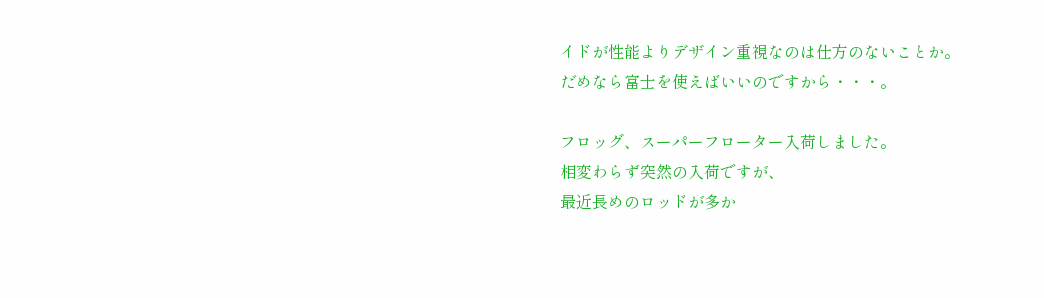イドが性能よりデザイン重視なのは仕方のないことか。
だめなら富士を使えばいいのですから・・・。

フロッグ、スーパーフローター入荷しました。
相変わらず突然の入荷ですが、
最近長めのロッドが多か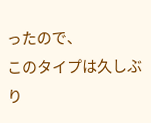ったので、
このタイプは久しぶり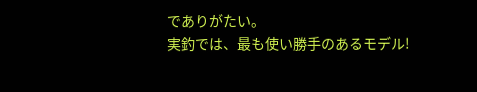でありがたい。
実釣では、最も使い勝手のあるモデル!